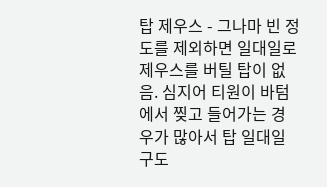탑 제우스 - 그나마 빈 정도를 제외하면 일대일로 제우스를 버틸 탑이 없음. 심지어 티원이 바텀에서 찢고 들어가는 경우가 많아서 탑 일대일 구도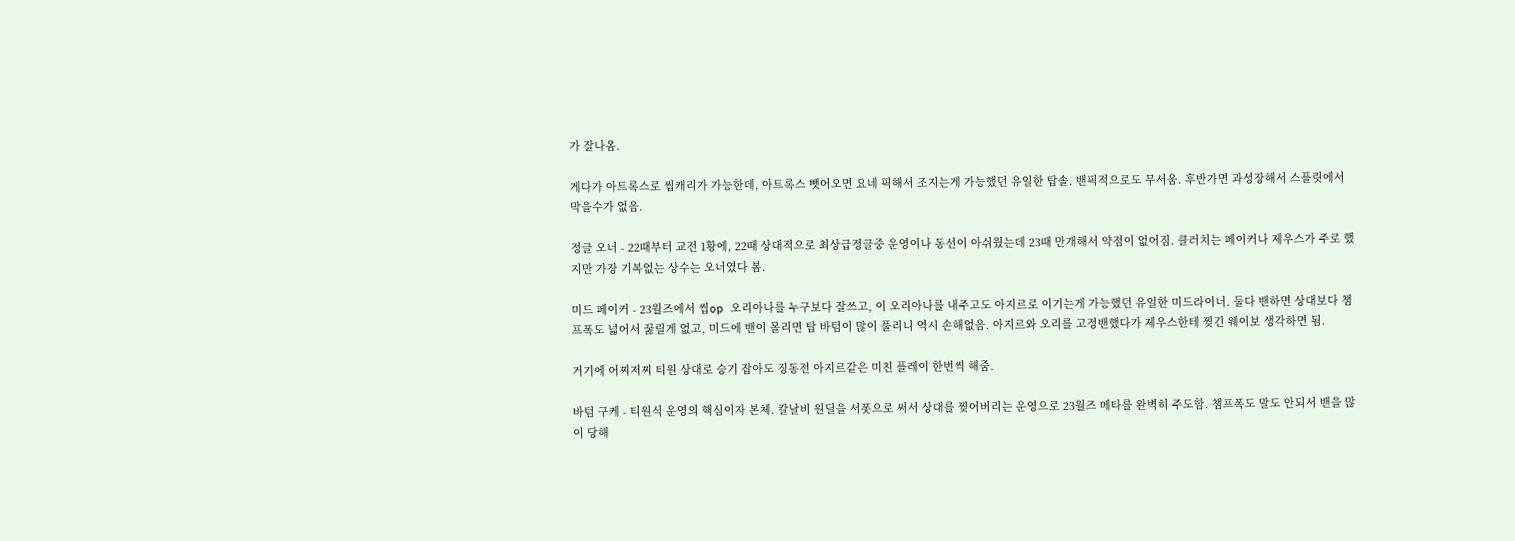가 잘나옴.

게다가 아트록스로 씹캐리가 가능한데, 아트록스 뺏어오면 요네 픽해서 조지는게 가능했던 유일한 탑솔. 밴픽적으로도 무서움. 후반가면 과성장해서 스플릿에서 막을수가 없음.

정글 오너 - 22때부터 교전 1황에, 22때 상대적으로 최상급정글중 운영이나 동선이 아쉬웠는데 23때 만개해서 약점이 없어짐. 클러치는 페이커나 제우스가 주로 했지만 가장 기복없는 상수는 오너였다 봄.

미드 페이커 - 23월즈에서 씹op 오리아나를 누구보다 잘쓰고, 이 오리아나를 내주고도 아지르로 이기는게 가능했던 유일한 미드라이너. 둘다 밴하면 상대보다 챔프폭도 넓어서 꿇릴게 없고, 미드에 밴이 몰리면 탑 바텀이 많이 풀리니 역시 손해없음. 아지르와 오리를 고정밴했다가 제우스한테 찢긴 웨이보 생각하면 됨.

거기에 어찌저찌 티원 상대로 승기 잡아도 징동전 아지르같은 미친 플레이 한번씩 해줌.

바텀 구케 - 티원식 운영의 핵심이자 본체. 칼날비 원딜을 서폿으로 써서 상대를 찢어버리는 운영으로 23월즈 메타를 완벽히 주도함. 챔프폭도 말도 안되서 밴을 많이 당해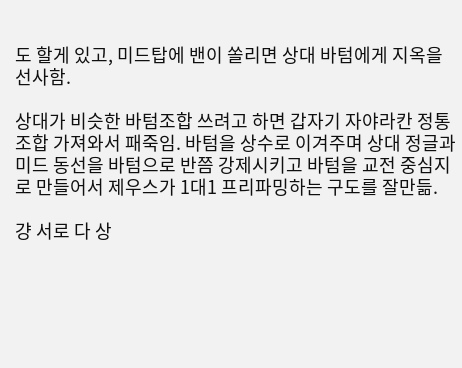도 할게 있고, 미드탑에 밴이 쏠리면 상대 바텀에게 지옥을 선사함.

상대가 비슷한 바텀조합 쓰려고 하면 갑자기 자야라칸 정통조합 가져와서 패죽임. 바텀을 상수로 이겨주며 상대 정글과 미드 동선을 바텀으로 반쯤 강제시키고 바텀을 교전 중심지로 만들어서 제우스가 1대1 프리파밍하는 구도를 잘만듦.

걍 서로 다 상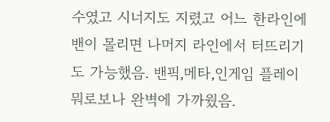수였고 시너지도 지렸고 어느 한라인에 밴이 몰리면 나머지 라인에서 터뜨리기도 가능했음. 밴픽,메타,인게임 플레이 뭐로보나 완벽에 가까웠음.